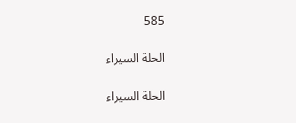585

الحلة السیراء

الحلة السيراء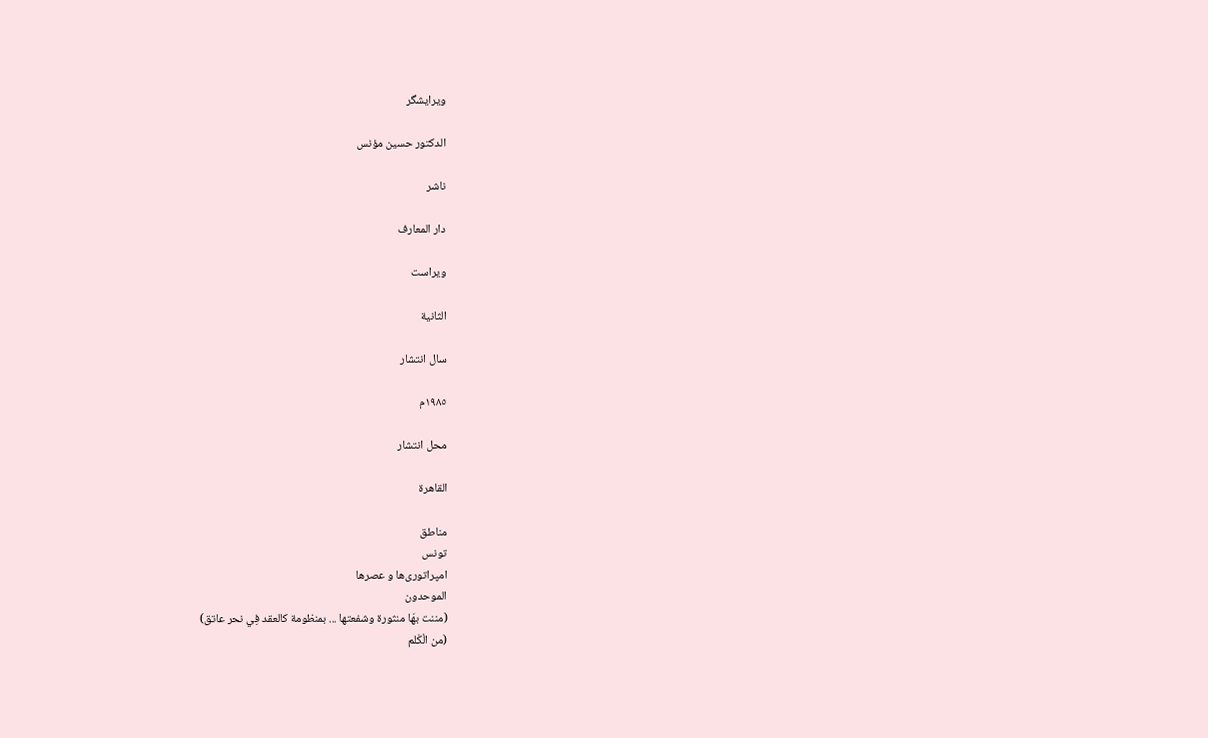ویرایشگر

الدكتور حسين مؤنس

ناشر

دار المعارف

ویراست

الثانية

سال انتشار

١٩٨٥م

محل انتشار

القاهرة

مناطق
تونس
امپراتوری‌ها و عصرها
الموحدون
(مننت بهَا منثورة وشفعتها ... بمنظومة كالعقد فِي نحر عاتق)
(من الْكَلم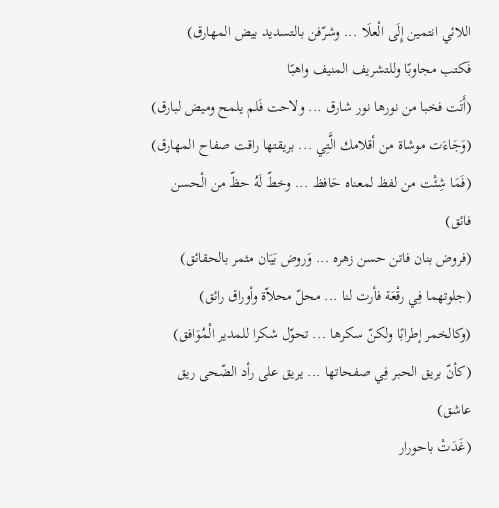اللائي انتمين إِلَى الْعلَا ... وشرّفن بالتسديد بيض المهارق)
فَكتب مجاوبًا وللتشريف المنيف واهبًا
(أَتَت فخبا من نورها نور شارق ... ولاحت فَلم يلمح وميض لبارق)
(وَجَاءَت موشاة من أقلامك الَّتِي ... بريقتها راقت صفاح المهارق)
(فَمَا شِئْت من لفظ لمعناه حَافظ ... وخطّ لَهُ حظّ من الْحسن فائق)
(فروض بنان فاتن حسن زهره ... وَروض بَيَان مثمر بالحقائق)
(جلوتهما فِي رقْعَة فأرت لنا ... محلّ محلاّة وأوراق رائق)
(وكالخمر إطرابًا ولكنّ سكرها ... تحوّل شكرا للمدير الْمُوَافق)
(كأنّ بريق الحبر فِي صفحاتها ... يريق على رأد الضّحى ريق عاشق)
(غَدَتْ باحورار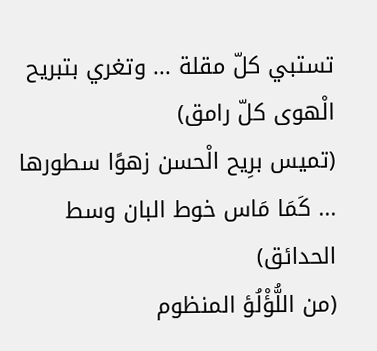تستبي كلّ مقلة ... وتغري بتبريح الْهوى كلّ رامق)
(تميس برِيح الْحسن زهوًا سطورها ... كَمَا مَاس خوط البان وسط الحدائق)
(من اللُّؤْلُؤ المنظوم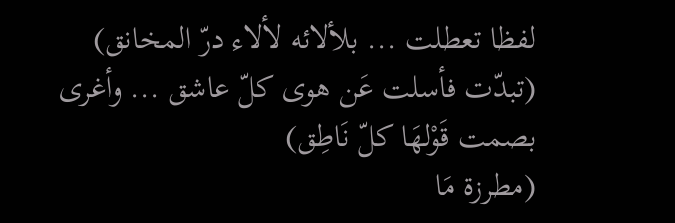لفظا تعطلت ... بلألائه لألاء درّ المخانق)
(تبدّت فأسلت عَن هوى كلّ عاشق ... وأغرى بصمت قَوْلهَا كلّ نَاطِق)
(مطرزة مَا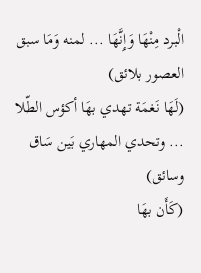الْبرد مِنْهَا وَإِنَّهَا ... لمنه وَمَا سبق العصور بلائق)
(لَهَا نَغمَة تهدي بهَا أكؤس الطّلا ... وتحدي المهاري بَين سَاق وسائق)
(كَأَن بهَا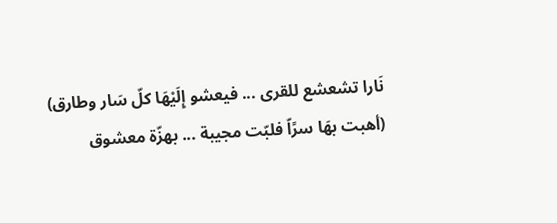نَارا تشعشع للقرى ... فيعشو إِلَيْهَا كلّ سَار وطارق)
(أهبت بهَا سرًاّ فلبّت مجيبة ... بهزّة معشوق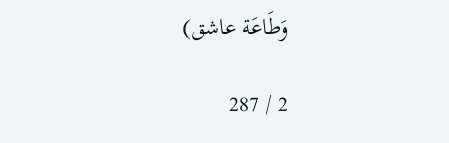وَطَاعَة عاشق)

2 / 287